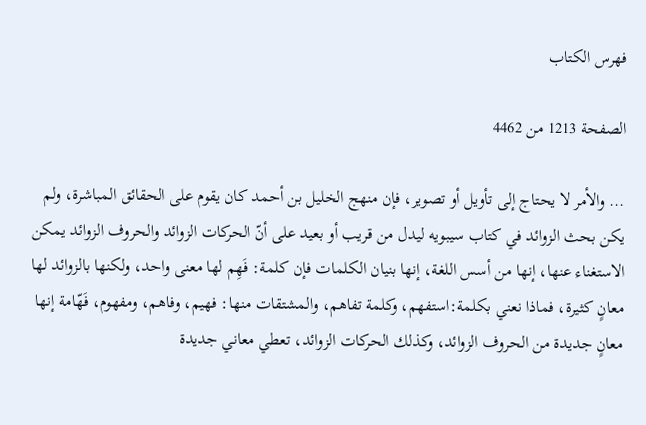فهرس الكتاب

الصفحة 1213 من 4462

... والأمر لا يحتاج إلى تأويل أو تصوير، فإن منهج الخليل بن أحمد كان يقوم على الحقائق المباشرة، ولم يكن بحث الزوائد في كتاب سيبويه ليدل من قريب أو بعيد على أنّ الحركات الزوائد والحروف الزوائد يمكن الاستغناء عنها، إنها من أسس اللغة، إنها بنيان الكلمات فإن كلمة: فَهِم لها معنى واحد، ولكنها بالزوائد لها معانٍ كثيرة، فماذا نعني بكلمة:استفهم، وكلمة تفاهم، والمشتقات منها: فهيم، وفاهم، ومفهوم، فَهّامة إنها معانٍ جديدة من الحروف الزوائد، وكذلك الحركات الزوائد، تعطي معاني جديدة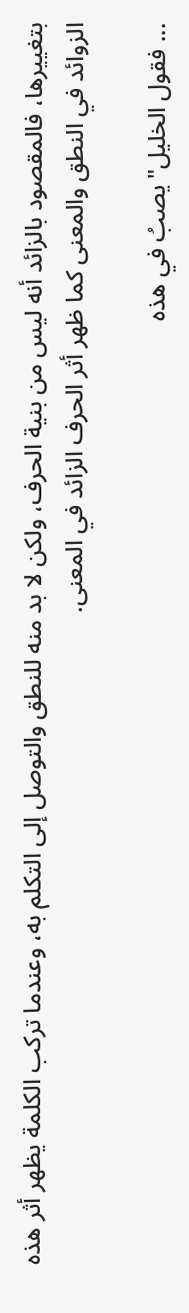بتغييرها، فالمقصود بالزائد أنه ليس من بنية الحرف، ولكن لا بد منه للنطق والتوصل إلى التكلم به، وعندما تركب الكلمة يظهر أثر هذه الزوائد في النطق والمعنى كما ظهر أثر الحرف الزائد في المعنى.

... فقول الخليل"يصبُ في هذه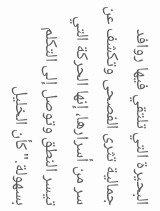البحيرة التي تلتقي فيها روافد جمالية تثرى الفصحى وتكشف عن سر من أسرارها، إنها الحركة التي تيسر النطق وتوصل إلى التكلم بسهولة."كأن الخليل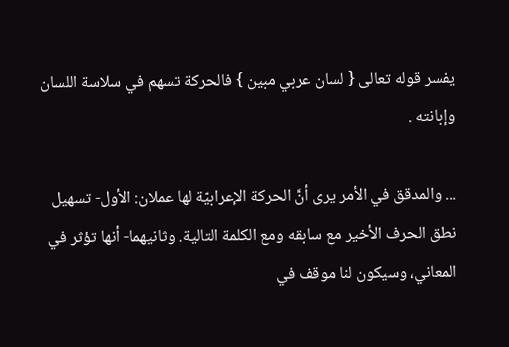يفسر قوله تعالى { لسان عربي مبين } فالحركة تسهم في سلاسة اللسان وإبانته .

... والمدقق في الأمر يرى أنَّ الحركة الإعرابيّة لها عملان: الأول- تسهيل نطق الحرف الأخير مع سابقه ومع الكلمة التالية. وثانيهما- أنها تؤثر في المعاني، وسيكون لنا موقف في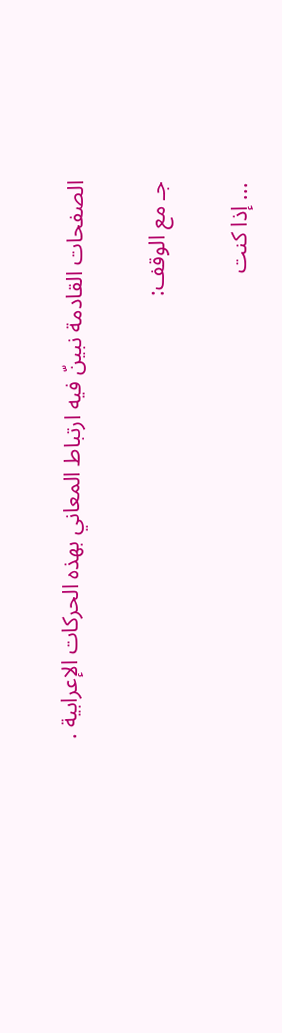الصفحات القادمة نبينّ فيه ارتباط المعاني بهذه الحركات الإعرابية .

جـ مع الوقف:

... إذا كنت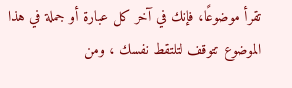تقرأ موضوعًا، فإنك في آخر كل عبارة أو جملة في هذا الموضوع تتوقف لتلتقط نفسك ، ومن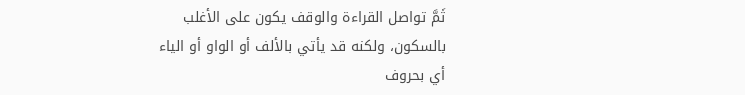ثَمَّ تواصل القراءة والوقف يكون على الأغلب بالسكون، ولكنه قد يأتي بالألف أو الواو أو الياء أي بحروف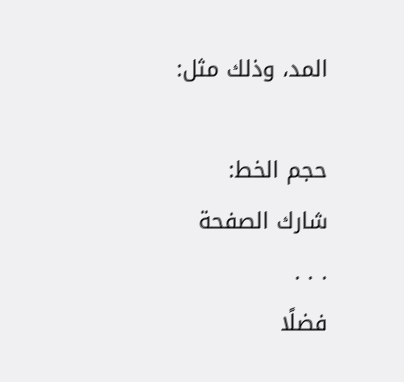المد، وذلك مثل:

حجم الخط:
شارك الصفحة
. . .
فضلًا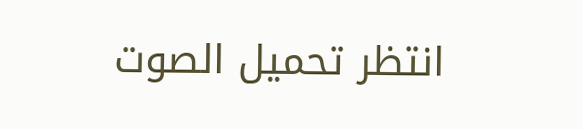انتظر تحميل الصوت